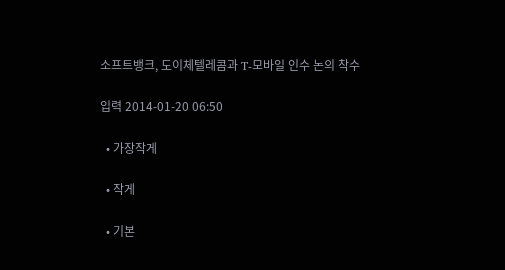소프트뱅크, 도이체텔레콤과 T-모바일 인수 논의 착수

입력 2014-01-20 06:50

  • 가장작게

  • 작게

  • 기본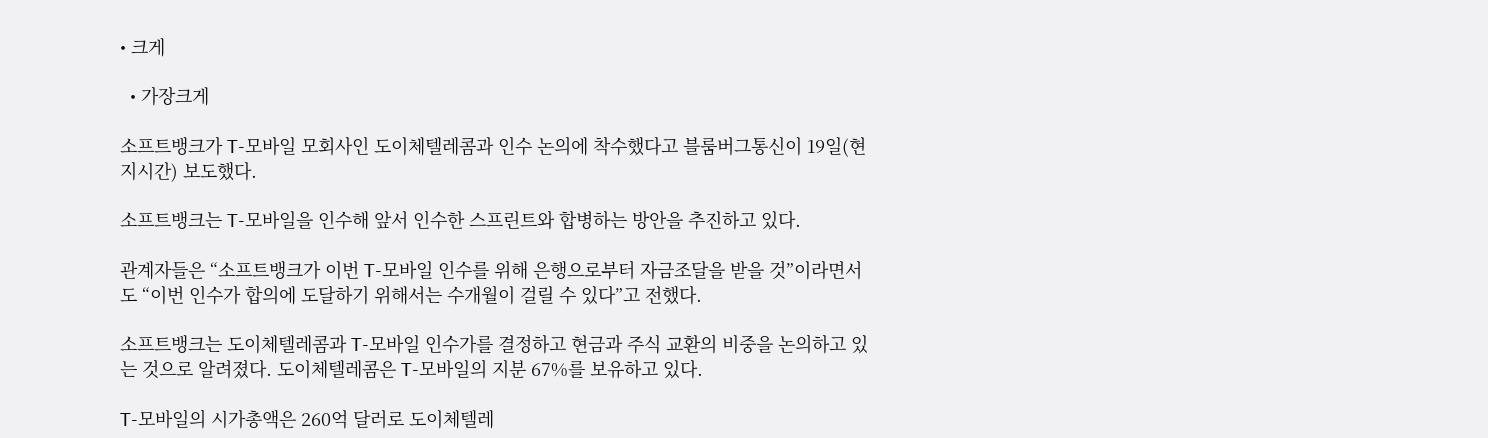• 크게

  • 가장크게

소프트뱅크가 T-모바일 모회사인 도이체텔레콤과 인수 논의에 착수했다고 블룸버그통신이 19일(현지시간) 보도했다.

소프트뱅크는 T-모바일을 인수해 앞서 인수한 스프린트와 합병하는 방안을 추진하고 있다.

관계자들은 “소프트뱅크가 이번 T-모바일 인수를 위해 은행으로부터 자금조달을 받을 것”이라면서도 “이번 인수가 합의에 도달하기 위해서는 수개월이 걸릴 수 있다”고 전했다.

소프트뱅크는 도이체텔레콤과 T-모바일 인수가를 결정하고 현금과 주식 교환의 비중을 논의하고 있는 것으로 알려졌다. 도이체텔레콤은 T-모바일의 지분 67%를 보유하고 있다.

T-모바일의 시가총액은 260억 달러로 도이체텔레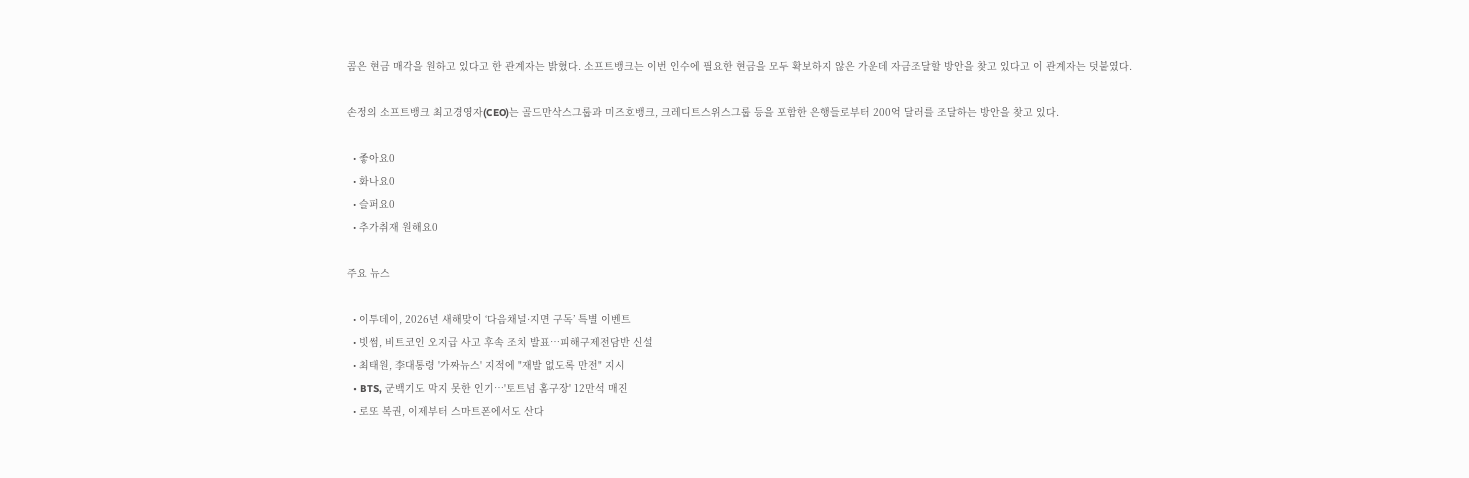콤은 현금 매각을 원하고 있다고 한 관계자는 밝혔다. 소프트뱅크는 이번 인수에 필요한 현금을 모두 확보하지 않은 가운데 자금조달할 방안을 찾고 있다고 이 관계자는 덧붙였다.

손정의 소프트뱅크 최고경영자(CEO)는 골드만삭스그룹과 미즈호뱅크, 크레디트스위스그룹 등을 포함한 은행들로부터 200억 달러를 조달하는 방안을 찾고 있다.

  • 좋아요0
  • 화나요0
  • 슬퍼요0
  • 추가취재 원해요0

주요 뉴스

  • 이투데이, 2026년 새해맞이 ‘다음채널·지면 구독’ 특별 이벤트
  • 빗썸, 비트코인 오지급 사고 후속 조치 발표…피해구제전담반 신설
  • 최태원, 李대통령 '가짜뉴스' 지적에 "재발 없도록 만전" 지시
  • BTS, 군백기도 막지 못한 인기⋯'토트넘 홈구장' 12만석 매진
  • 로또 복권, 이제부터 스마트폰에서도 산다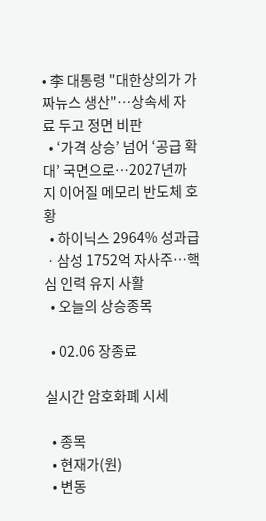• 李 대통령 "대한상의가 가짜뉴스 생산"…상속세 자료 두고 정면 비판
  • ‘가격 상승’ 넘어 ‘공급 확대’ 국면으로…2027년까지 이어질 메모리 반도체 호황
  • 하이닉스 2964% 성과급ㆍ삼성 1752억 자사주⋯핵심 인력 유지 사활
  • 오늘의 상승종목

  • 02.06 장종료

실시간 암호화폐 시세

  • 종목
  • 현재가(원)
  • 변동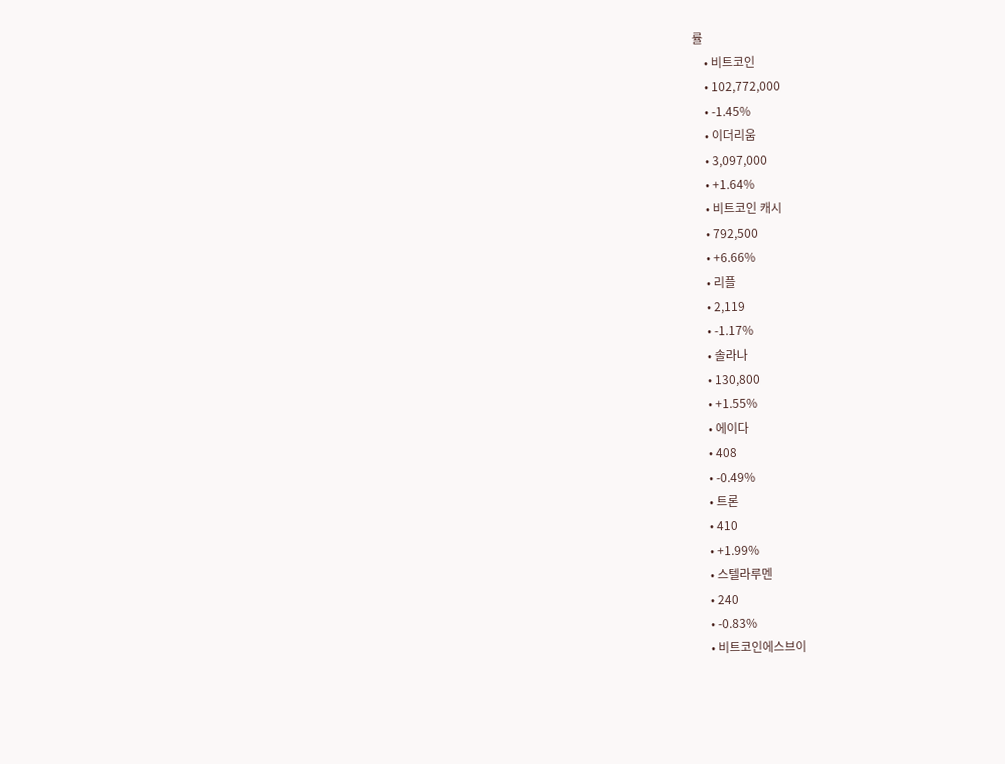률
    • 비트코인
    • 102,772,000
    • -1.45%
    • 이더리움
    • 3,097,000
    • +1.64%
    • 비트코인 캐시
    • 792,500
    • +6.66%
    • 리플
    • 2,119
    • -1.17%
    • 솔라나
    • 130,800
    • +1.55%
    • 에이다
    • 408
    • -0.49%
    • 트론
    • 410
    • +1.99%
    • 스텔라루멘
    • 240
    • -0.83%
    • 비트코인에스브이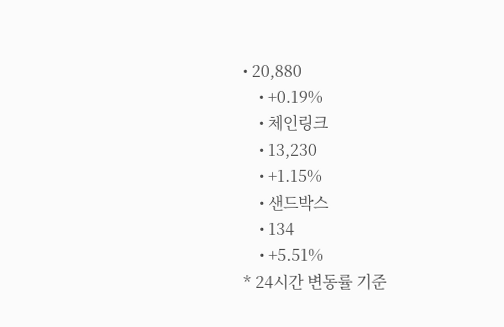• 20,880
    • +0.19%
    • 체인링크
    • 13,230
    • +1.15%
    • 샌드박스
    • 134
    • +5.51%
* 24시간 변동률 기준